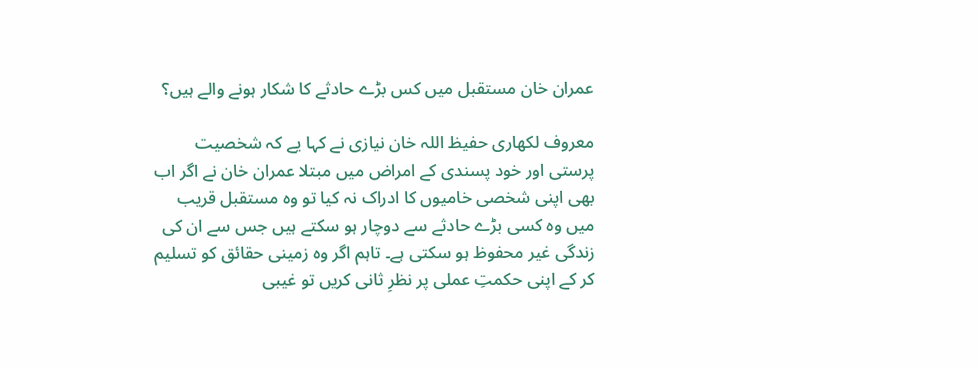عمران خان مستقبل میں کس بڑے حادثے کا شکار ہونے والے ہیں؟

معروف لکھاری حفیظ اللہ خان نیازی نے کہا یے کہ شخصیت پرستی اور خود پسندی کے امراض میں مبتلا عمران خان نے اگر اب بھی اپنی شخصی خامیوں کا ادراک نہ کیا تو وہ مستقبل قریب میں وہ کسی بڑے حادثے سے دوچار ہو سکتے ہیں جس سے ان کی زندگی غیر محفوظ ہو سکتی ہے۔ تاہم اگر وہ زمینی حقائق کو تسلیم کر کے اپنی حکمتِ عملی پر نظرِ ثانی کریں تو غیبی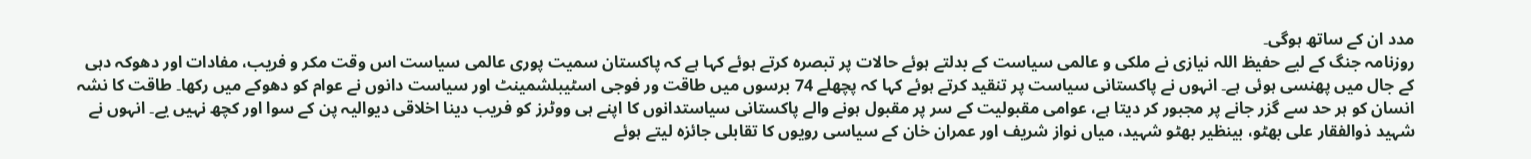مدد ان کے ساتھ ہوگی۔
روزنامہ جنگ کے لیے حفیظ اللہ نیازی نے ملکی و عالمی سیاست کے بدلتے ہوئے حالات پر تبصرہ کرتے ہوئے کہا ہے کہ پاکستان سمیت پوری عالمی سیاست اس وقت مکر و فریب، مفادات اور دھوکہ دہی کے جال میں پھنسی ہوئی ہے۔ انہوں نے پاکستانی سیاست پر تنقید کرتے ہوئے کہا کہ پچھلے 74 برسوں میں طاقت ور فوجی اسٹیبلشمینٹ اور سیاست دانوں نے عوام کو دھوکے میں رکھا۔ طاقت کا نشہ انسان کو ہر حد سے گزر جانے پر مجبور کر دیتا ہے، عوامی مقبولیت کے سر پر مقبول ہونے والے پاکستانی سیاستدانوں کا اپنے ہی ووٹرز کو فریب دینا اخلاقی دیوالیہ پن کے سوا اور کچھ نہیں یے۔ انہوں نے شہید ذوالفقار علی بھٹو، بینظیر بھٹو شہید، میاں نواز شریف اور عمران خان کے سیاسی رویوں کا تقابلی جائزہ لیتے ہوئے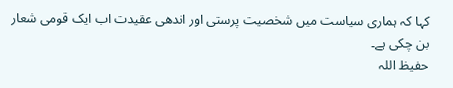کہا کہ ہماری سیاست میں شخصیت پرستی اور اندھی عقیدت اب ایک قومی شعار بن چکی ہے۔
حفیظ اللہ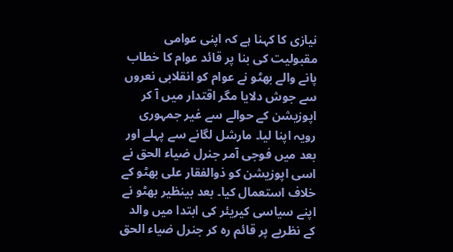نیازی کا کہنا ہے کہ اپنی عوامی مقبولیت کی بنا پر قائد عوام کا خطاب پانے والے بھٹو نے عوام کو انقلابی نعروں سے جوش دلایا مگر اقتدار میں آ کر اپوزیشن کے حوالے سے غیر جمہوری رویہ اپنا لیا۔ مارشل لگانے سے پہلے اور بعد میں فوجی آمر جنرل ضیاء الحق نے اسی اپوزیشن کو ذوالفقار علی بھٹو کے خلاف استعمال کیا۔ بعد بینظیر بھٹو نے اپنے سیاسی کیریئر کی ابتدا میں والد کے نظریے پر قائم رہ کر جنرل ضیاء الحق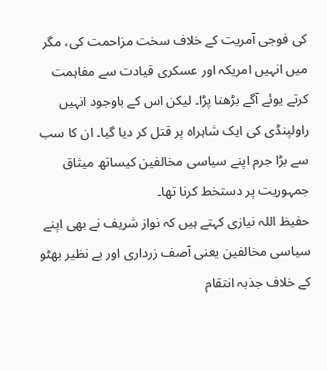کی فوجی آمریت کے خلاف سخت مزاحمت کی، مگر میں انہیں امریکہ اور عسکری قیادت سے مفاہمت کرتے یوئے آگے بڑھنا پڑا۔ لیکن اس کے باوجود انہیں راولپنڈی کی ایک شاہراہ پر قتل کر دیا گیا۔ ان کا سب سے بڑا جرم اپنے سیاسی مخالفین کیساتھ میثاق جمہوریت پر دستخط کرنا تھا۔
حفیظ اللہ نیازی کہتے ہیں کہ نواز شریف نے بھی اپنے سیاسی مخالفین یعنی آصف زرداری اور بے نظیر بھٹو کے خلاف جذبہ انتقام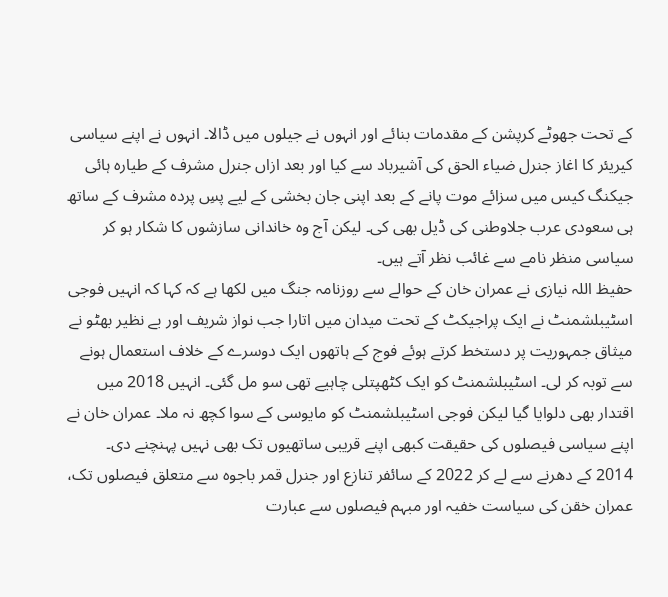کے تحت جھوٹے کرپشن کے مقدمات بنائے اور انہوں نے جیلوں میں ڈالا۔ انہوں نے اپنے سیاسی کیریئر کا اغاز جنرل ضیاء الحق کی آشیرباد سے کیا اور بعد ازاں جنرل مشرف کے طیارہ ہائی جیکنگ کیس میں سزائے موت پانے کے بعد اپنی جان بخشی کے لیے پسِ پردہ مشرف کے ساتھ ہی سعودی عرب جلاوطنی کی ڈیل بھی کی۔ لیکن آج وہ خاندانی سازشوں کا شکار ہو کر سیاسی منظر نامے سے غائب نظر آتے ہیں۔
حفیظ اللہ نیازی نے عمران خان کے حوالے سے روزنامہ جنگ میں لکھا ہے کہ کہا کہ انہیں فوجی اسٹیبلشمنٹ نے ایک پراجیکٹ کے تحت میدان میں اتارا جب نواز شریف اور بے نظیر بھٹو نے میثاق جمہوریت پر دستخط کرتے ہوئے فوج کے ہاتھوں ایک دوسرے کے خلاف استعمال ہونے سے توبہ کر لی۔ اسٹیبلشمنٹ کو ایک کٹھپتلی چاہیے تھی سو مل گئی۔ انہیں 2018 میں اقتدار بھی دلوایا گیا لیکن فوجی اسٹیبلشمنٹ کو مایوسی کے سوا کچھ نہ ملا۔ عمران خان نے اپنے سیاسی فیصلوں کی حقیقت کبھی اپنے قریبی ساتھیوں تک بھی نہیں پہنچنے دی۔ 2014 کے دھرنے سے لے کر 2022 کے سائفر تنازع اور جنرل قمر باجوہ سے متعلق فیصلوں تک، عمران خقن کی سیاست خفیہ اور مبہم فیصلوں سے عبارت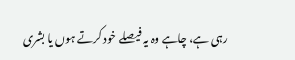رہی ہے، چاہے وہ یہ فیصلے خود کرتے ہوں یا بشری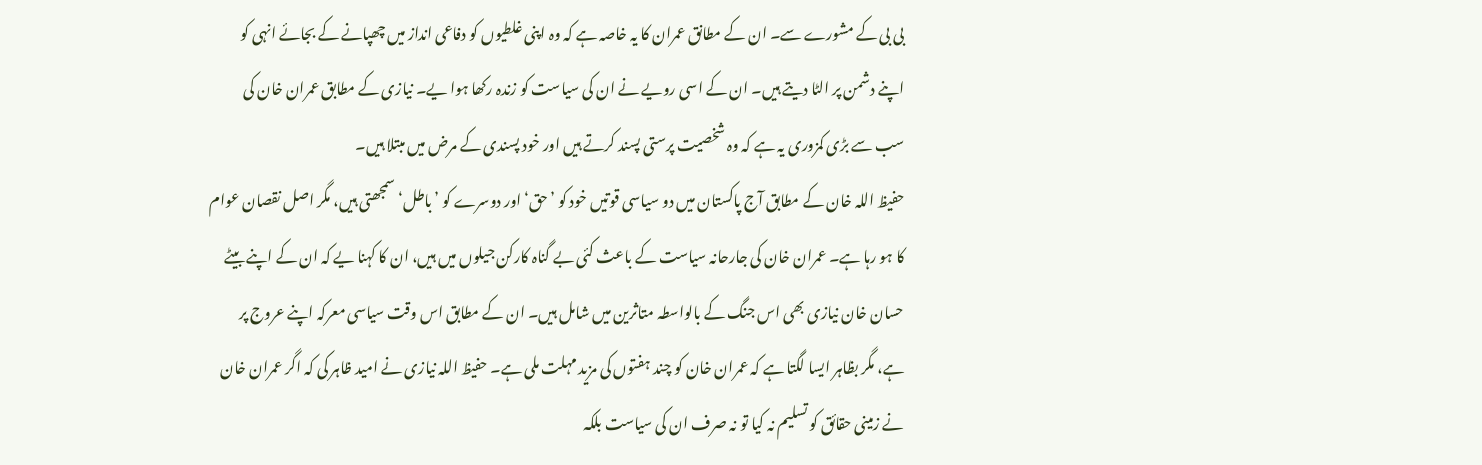بی بی کے مشورے سے۔ ان کے مطانق عمران کا یہ خاصہ ہے کہ وہ اپنی غلطیوں کو دفاعی انداز میں چھپانے کے بجائے انہی کو اپنے دشمن پر الٹا دیتے ہیں۔ ان کے اسی رویے نے ان کی سیاست کو زندہ رکھا ہوا یے۔ نیازی کے مطابق عمران خان کی سب سے بڑی کمزوری یہ ہے کہ وہ شخصیت پرستی پسند کرتے ہیں اور خود پسندی کے مرض میں مبتلا ہیں۔
حفیظ اللہ خان کے مطابق آج پاکستان میں دو سیاسی قوتیں خود کو ’حق‘ اور دوسرے کو ’باطل‘ سمجھتی ہیں، مگر اصل نقصان عوام کا ہو رہا ہے۔ عمران خان کی جارحانہ سیاست کے باعث کئی بے گناہ کارکن جیلوں میں ہیں، ان کا کہنا یے کہ ان کے اپنے بیٹے حسان خان نیازی بھی اس جنگ کے بالواسطہ متاثرین میں شامل ہیں۔ ان کے مطابق اس وقت سیاسی معرکہ اپنے عروج پر ہے، مگر بظاہر ایسا لگتا ہے کہ عمران خان کو چند ہفتوں کی مزید مہلت ملی ہے۔ حفیظ اللہ نیازی نے امید ظاہر کی کہ اگر عمران خان نے زمینی حقائق کو تسلیم نہ کیا تو نہ صرف ان کی سیاست بلکہ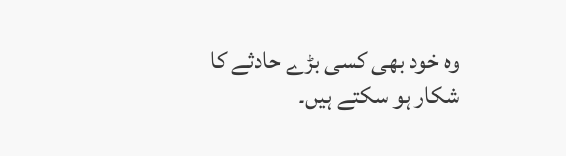وہ خود بھی کسی بڑے حادثے کا شکار ہو سکتے ہیں۔